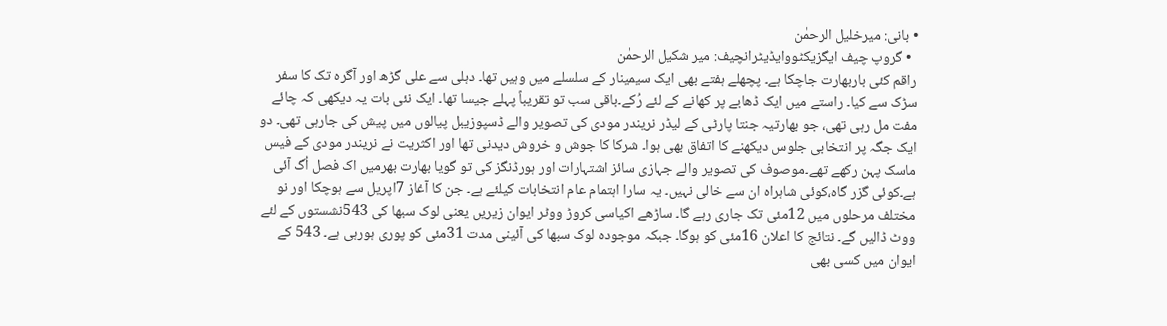• بانی: میرخلیل الرحمٰن
  • گروپ چیف ایگزیکٹووایڈیٹرانچیف: میر شکیل الرحمٰن
راقم کئی باربھارت جاچکا ہے۔ پچھلے ہفتے بھی ایک سیمینار کے سلسلے میں وہیں تھا۔ دہلی سے علی گڑھ اور آگرہ تک کا سفر سڑک سے کیا۔ راستے میں ایک ڈھابے پر کھانے کے لئے رُکے۔باقی سب تو تقریباً پہلے جیسا تھا۔ ایک نئی بات یہ دیکھی کہ چائے مفت مل رہی تھی، جو بھارتیہ جنتا پارٹی کے لیڈر نریندر مودی کی تصویر والے ڈسپوزیبل پیالوں میں پیش کی جارہی تھی۔ دو ایک جگہ پر انتخابی جلوس دیکھنے کا اتفاق بھی ہوا۔ شرکا کا جوش و خروش دیدنی تھا اور اکثریت نے نریندر مودی کے فیس ماسک پہن رکھے تھے۔موصوف کی تصویر والے جہازی سائز اشتہارات اور ہورڈنگز کی تو گویا بھارت بھرمیں اک فصل اُگ آئی ہے۔کوئی گزر گاہ،کوئی شاہراہ ان سے خالی نہیں۔ یہ سارا اہتمام عام انتخابات کیلئے ہے۔ جن کا آغاز 7اپریل سے ہوچکا اور نو مختلف مرحلوں میں 12مئی تک جاری رہے گا۔ ساڑھے اکیاسی کروڑ ووٹر ایوان زیریں یعنی لوک سبھا کی 543نشستوں کے لئے ووٹ ڈالیں گے۔ نتائج کا اعلان 16مئی کو ہوگا۔ جبکہ موجودہ لوک سبھا کی آئینی مدت 31مئی کو پوری ہورہی ہے۔ 543 کے ایوان میں کسی بھی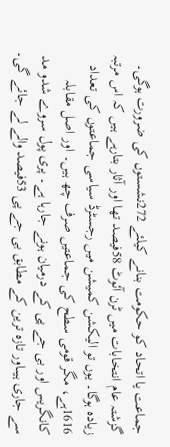جماعت یا اتحاد کو حکومت بنانے کیلئے 272نشستوں کی ضرورت ہوگی۔ گزشتہ عام انتخابات میں ٹرن آئوٹ 58فیصد تھا اور آثار بتارہے ہیں کہ اس مرتبہ زیادہ ہوگا۔ یوں تو الیکشن کمیشن میں رجسٹرڈ سیاسی جماعتوں کی تعداد 1616ہے، مگر قومی سطح کی جماعتیں صرف چھ ہیں۔ اور اصل مقابلہ کانگریس اور بی جے پی کے درمیان ہونے جارہا ہے۔ پری پول سروے شدو مد سے جاری ہیںاور تازہ ترین کے مطابق بی جے پی 53فیصد والے لے جائے گی۔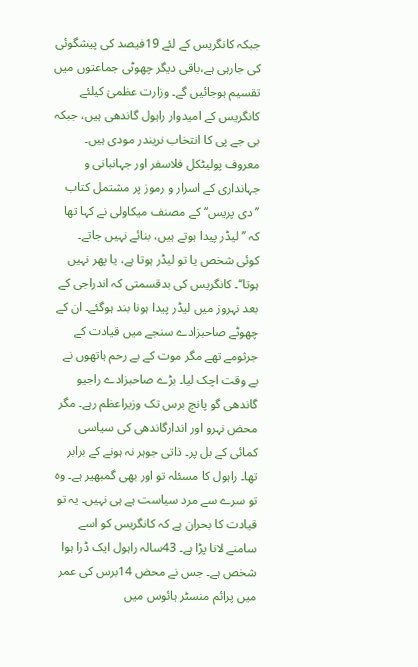جبکہ کانگریس کے لئے 19فیصد کی پیشگوئی کی جارہی ہے،باقی دیگر چھوٹی جماعتوں میں تقسیم ہوجائیں گے۔ وزارت عظمیٰ کیلئے کانگریس کے امیدوار راہول گاندھی ہیں، جبکہ بی جے پی کا انتخاب نریندر مودی ہیں۔
معروف پولیٹکل فلاسفر اور جہانبانی و جہانداری کے اسرار و رموز پر مشتمل کتاب ’’دی پریس‘‘ کے مصنف میکاولی نے کہا تھا کہ ’’لیڈر پیدا ہوتے ہیں، بنائے نہیں جاتے۔ کوئی شخص یا تو لیڈر ہوتا ہے، یا پھر نہیں ہوتا‘‘۔ کانگریس کی بدقسمتی کہ اندراجی کے بعد نہروز میں لیڈر پیدا ہونا بند ہوگئے۔ ان کے چھوٹے صاحبزادے سنجے میں قیادت کے جرثومے تھے مگر موت کے بے رحم ہاتھوں نے بے وقت اچک لیا۔ بڑے صاحبزادے راجیو گاندھی گو پانچ برس تک وزیراعظم رہے۔ مگر محض نہرو اور اندارگاندھی کی سیاسی کمائی کے بل پر۔ ذاتی جوہر نہ ہونے کے برابر تھا۔ راہول کا مسئلہ تو اور بھی گمبھیر ہے۔ وہ تو سرے سے مرد سیاست ہے ہی نہیں۔ یہ تو قیادت کا بحران ہے کہ کانگریس کو اسے سامنے لانا پڑا ہے۔ 43سالہ راہول ایک ڈرا ہوا شخص ہے۔ جس نے محض 14برس کی عمر میں پرائم منسٹر ہائوس میں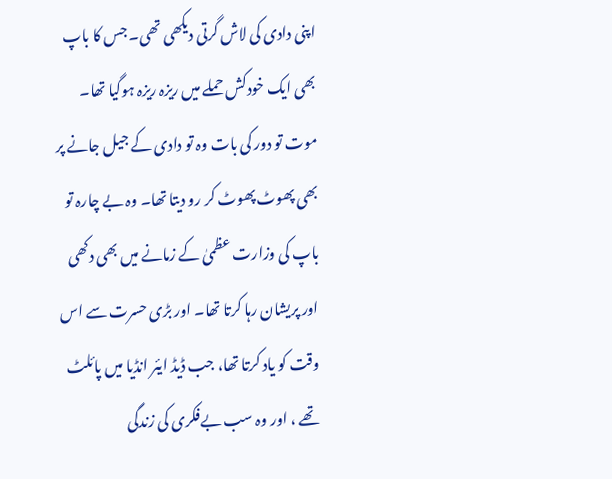اپنی دادی کی لاش گرتی دیکھی تھی۔ جس کا باپ بھی ایک خودکش حملے میں ریزہ ریزہ ہوگیا تھا۔ موت تو دور کی بات وہ تو دادی کے جیل جانے پر بھی پھوٹ پھوٹ کر رو دیتا تھا۔ وہ بے چارہ تو باپ کی وزارت عظمیٰ کے زمانے میں بھی دکھی اور پریشان رہا کرتا تھا۔ اور بڑی حسرت سے اس وقت کو یاد کرتا تھا، جب ڈیڈ ایئر انڈیا میں پائلٹ تھے ، اور وہ سب بےفکری کی زندگی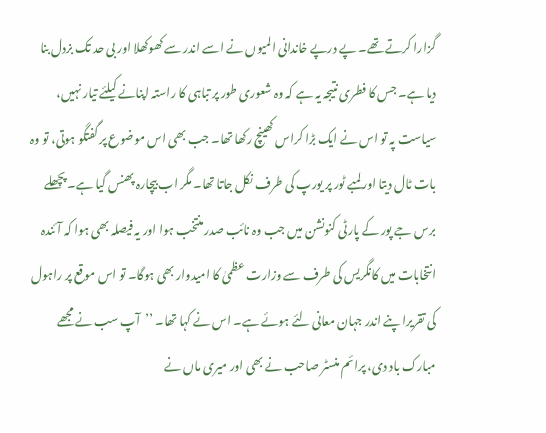گزارا کرتے تھے۔ پے درپے خاندانی المیوں نے اسے اندر سے کھوکھلا اور بی حد تک بزدل بنا دیا ہے۔ جس کا فطری نتیجہ یہ ہے کہ وہ شعوری طور پر تباہی کا راستہ اپنانے کیلئے تیار نہیں، سیاست پہ تو اس نے ایک بڑا کراس کھینچ رکھا تھا۔ جب بھی اس موضوع پر گفتگو ہوتی، تو وہ بات ٹال دیتا اور لمبے ٹور پر یورپ کی طرف نکل جاتا تھا۔ مگر اب بیچارہ پھنس گیا ہے۔ پچھلے برس جے پور کے پارٹی کنونشن میں جب وہ نائب صدر منتخب ہوا اور یہ فیصلہ بھی ہوا کہ آئندہ انتخابات میں کانگریس کی طرف سے وزارت عظمیٰ کا امیدوار بھی ہوگا۔ تو اس موقع پر راہول کی تقریرا پنے اندر جہان معانی لئے ہوئے ہے۔ اس نے کہا تھا۔ ’’آپ سب نے مجھے مبارک باد دی، پرائم منسٹر صاحب نے بھی اور میری ماں نے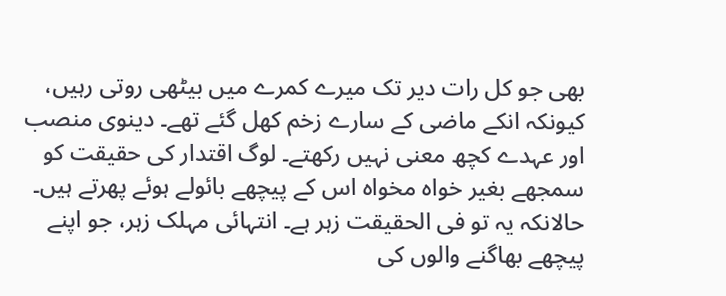بھی جو کل رات دیر تک میرے کمرے میں بیٹھی روتی رہیں، کیونکہ انکے ماضی کے سارے زخم کھل گئے تھے۔ دینوی منصب اور عہدے کچھ معنی نہیں رکھتے۔ لوگ اقتدار کی حقیقت کو سمجھے بغیر خواہ مخواہ اس کے پیچھے بائولے ہوئے پھرتے ہیں۔ حالانکہ یہ تو فی الحقیقت زہر ہے۔ انتہائی مہلک زہر، جو اپنے پیچھے بھاگنے والوں کی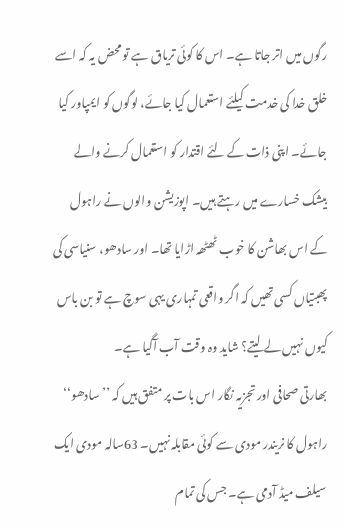رگوں میں اتر جاتا ہے۔ اس کا کوئی تریاق ہے تو محض یہ کہ اسے خلق خدا کی خدمت کیلئے استعمال کیا جائے، لوگوں کو ایمپاور کیا جائے۔ اپنی ذات کے لئے اقتدار کو استعمال کرنے والے بیشک خسارے میں رہتے ہیں۔ اپوزیشن والوں نے راہول کے اس بھاشن کا خوب ٹھٹھہ اڑایا تھا۔ اور سادھو، سنیاسی کی پھبتیاں کسی تھیں کہ اگر واقعی تمہاری یہی سوچ ہے تو بن باس کیوں نہیں لے لیتے؟ شاید وہ وقت آب آگیا ہے۔
بھارتی صحافی اور تجزیہ نگار اس بات پر متفق ہیں کہ ’’سادھو‘‘ راہول کا نریندر مودی سے کوئی مقابلہ نہیں۔ 63سالہ مودی ایک سیلف میڈ آدمی ہے۔ جس کی تمام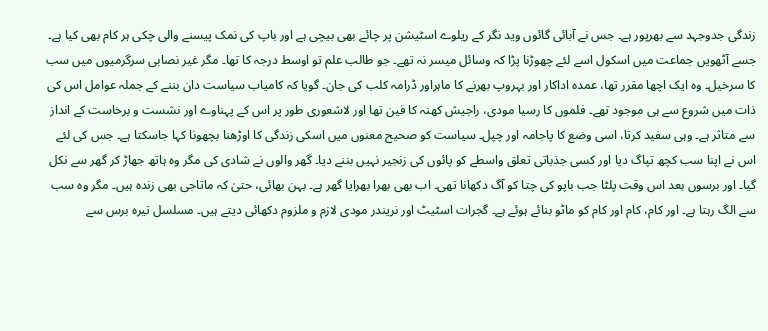زندگی جدوجہد سے بھرپور ہے۔ جس نے آبائی گائوں وید نگر کے ریلوے اسٹیشن پر چائے بھی بیچی ہے اور باپ کی نمک پیسنے والی چکی ہر کام بھی کیا ہے۔ جسے آٹھویں جماعت میں اسکول اسے لئے چھوڑنا پڑا کہ وسائل میسر نہ تھے۔ جو طالب علم تو اوسط درجہ کا تھا۔ مگر غیر نصابی سرگرمیوں میں سب کا سرخیل۔ وہ ایک اچھا مقرر تھا، عمدہ اداکار اور بہروپ بھرنے کا ماہراور ڈرامہ کلب کی جان۔ گویا کہ کامیاب سیاست دان بننے کے جملہ عوامل اس کی ذات میں شروع سے ہی موجود تھے۔ فلموں کا رسیا مودی، راجیش کھنہ کا فین تھا اور لاشعوری طور پر اس کے پہناوے اور نشست و برخاست کے انداز سے متاثر ہے۔ وہی سفید کرتا، اسی وضع کا پاجامہ اور چپل۔ سیاست کو صحیح معنوں میں اسکی زندگی کا اوڑھنا بچھونا کہا جاسکتا ہے۔ جس کی لئے اس نے اپنا سب کچھ تپاگ دیا اور کسی جذباتی تعلق واسطے کو پائوں کی زنجیر نہیں بننے دیا۔ گھر والوں نے شادی کی مگر وہ ہاتھ جھاڑ کر گھر سے نکل گیا۔ اور برسوں بعد اس وقت پلٹا جب باپو کی چتا کو آگ دکھانا تھی۔ اب بھی بھرا بھرایا گھر ہے۔ بہن بھائی، حتیٰ کہ ماتاجی بھی زندہ ہیں۔ مگر وہ سب سے الگ رہتا ہے۔ اور کام، کام اور کام کو ماٹو بنائے ہوئے ہے۔ گجرات اسٹیٹ اور نریندر مودی لازم و ملزوم دکھائی دیتے ہیں۔ مسلسل تیرہ برس سے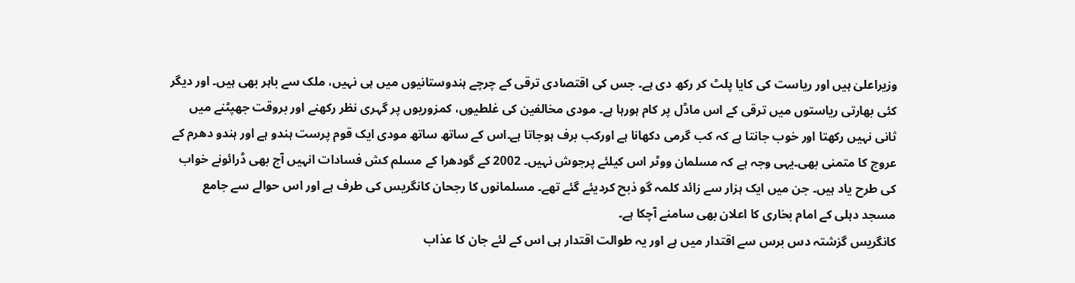وزیراعلیٰ ہیں اور ریاست کی کایا پلٹ کر رکھ دی ہے۔ جس کی اقتصادی ترقی کے چرچے ہندوستانیوں میں ہی نہیں، ملک سے باہر بھی ہیں۔ اور دیگر کئی بھارتی ریاستوں میں ترقی کے اس ماڈل پر کام ہورہا ہے۔ مودی مخالفین کی غلطیوں، کمزوریوں پر گہری نظر رکھنے اور بروقت جھپٹنے میں ثانی نہیں رکھتا اور خوب جانتا ہے کہ کب گرمی دکھانا ہے اورکب برف ہوجاتا ہے۔اس کے ساتھ ساتھ مودی ایک قوم پرست ہندو ہے اور ہندو دھرم کے عروج کا متمنی بھی۔یہی وجہ ہے کہ مسلمان ووٹر اس کیلئے پرجوش نہیں۔ 2002 کے گودھرا کے مسلم کش فسادات انہیں آج بھی ڈرائونے خواب کی طرح یاد ہیں۔ جن میں ایک ہزار سے زائد کلمہ گو ذبح کردیئے گئے تھے۔ مسلمانوں کا رجحان کانگریس کی طرف ہے اور اس حوالے سے جامع مسجد دہلی کے امام بخاری کا اعلان بھی سامنے آچکا ہے۔
کانگریس گزشتہ دس برس سے اقتدار میں ہے اور یہ طوالت اقتدار ہی اس کے لئے جان کا عذاب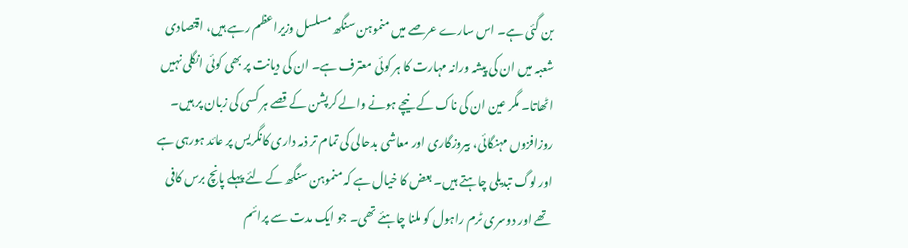بن گئی ہے۔ اس سارے عرصے میں منموہن سنگھ مسلسل وزیراعظم رہے ہیں، اقتصادی شعبہ میں ان کی پیشہ ورانہ مہارت کا ہر کوئی معترف ہے۔ ان کی دیانت پر بھی کوئی انگلی نہیں اٹھاتا۔ مگر عین ان کی ناک کے نیچے ہونے والے کرپشن کے قصے ہر کسی کی زبان پر ہیں۔ روزافزوں مہنگائی، بیروزگاری اور معاشی بدحالی کی تمام تر ذمہ داری کانگریس پر عائد ہورہی ہے اور لوگ تبدیلی چاہتے ہیں۔ بعض کا خیال ہے کہ منموہن سنگھ کے لئے پہلے پانچ برس کافی تھے اور دوسری ٹرم راہول کو ملنا چاہئے تھی۔ جو ایک مدت سے پرائم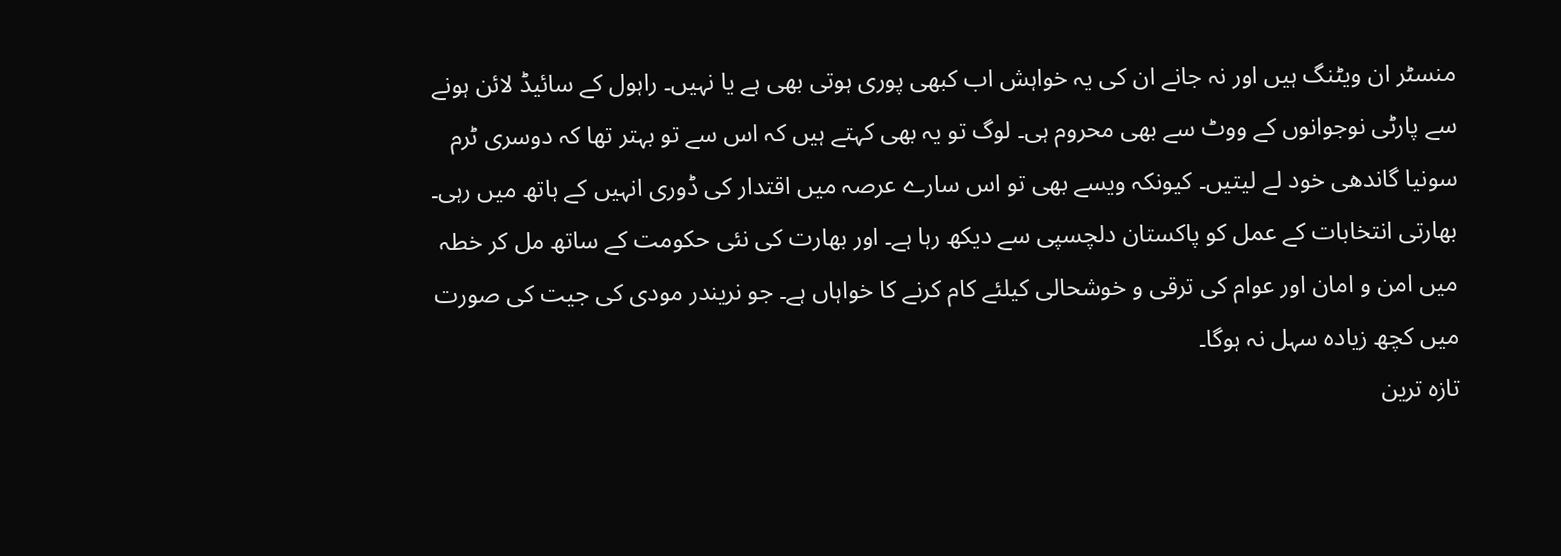منسٹر ان ویٹنگ ہیں اور نہ جانے ان کی یہ خواہش اب کبھی پوری ہوتی بھی ہے یا نہیں۔ راہول کے سائیڈ لائن ہونے سے پارٹی نوجوانوں کے ووٹ سے بھی محروم ہی۔ لوگ تو یہ بھی کہتے ہیں کہ اس سے تو بہتر تھا کہ دوسری ٹرم سونیا گاندھی خود لے لیتیں۔ کیونکہ ویسے بھی تو اس سارے عرصہ میں اقتدار کی ڈوری انہیں کے ہاتھ میں رہی۔ بھارتی انتخابات کے عمل کو پاکستان دلچسپی سے دیکھ رہا ہے۔ اور بھارت کی نئی حکومت کے ساتھ مل کر خطہ میں امن و امان اور عوام کی ترقی و خوشحالی کیلئے کام کرنے کا خواہاں ہے۔ جو نریندر مودی کی جیت کی صورت میں کچھ زیادہ سہل نہ ہوگا۔
تازہ ترین